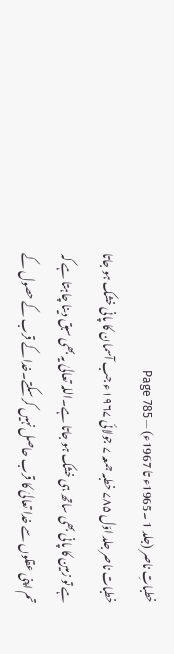خطباتِ ناصر (جلد 1 ۔1965ء تا 1967ء) — Page 785
خطبات ناصر جلد اوّل ۷۸۵ خطبہ جمعہ ۷ جولائی ۱۹۶۷ء جب آسمان کا پانی خشک ہو جاتا ہے تو زمین کا پانی بھی ساتھ ہی خشک ہو جاتا ہے۔اللہ تعالیٰ یہ بھی سبق دینا چاہتا ہے کہ تم اپنی عقلوں سے خدا تعالیٰ کا قرب حاصل نہیں کر سکتے۔خدا کے قرب کے حصول کے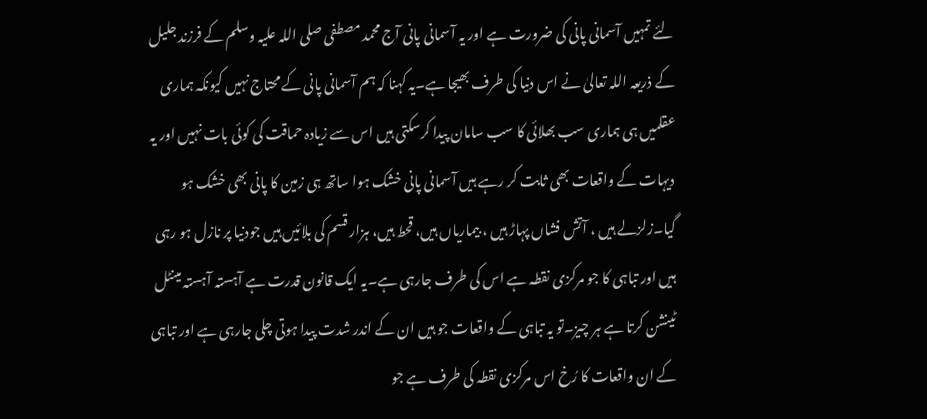لئے تمہیں آسمانی پانی کی ضرورت ہے اور یہ آسمانی پانی آج محمد مصطفی صلی اللہ علیہ وسلم کے فرزند جلیل کے ذریعہ اللہ تعالیٰ نے اس دنیا کی طرف بھیجا ہے۔یہ کہنا کہ ہم آسمانی پانی کے محتاج نہیں کیونکہ ہماری عقلمیں ہی ہماری سب بھلائی کا سب سامان پیدا کرسکتی ہیں اس سے زیادہ حماقت کی کوئی بات نہیں اور یہ دیہات کے واقعات بھی ثابت کر رہے ہیں آسمانی پانی خشک ہوا ساتھ ہی زمین کا پانی بھی خشک ہو گیا۔زلزلے ہیں ، آتش فشاں پہاڑ ہیں ، بیماریاں ہیں، قحط ہیں، ہزار قسم کی بلائیں ہیں جودنیا پر نازل ہو رہی ہیں اور تباہی کا جو مرکزی نقطہ ہے اس کی طرف جارہی ہے۔یہ ایک قانون قدرت ہے آہستہ آہستہ مینٹل ٹینشن کرتا ہے ہر چیز۔تو یہ تباہی کے واقعات جو ہیں ان کے اندر شدت پیدا ہوتی چلی جارہی ہے اور تباہی کے ان واقعات کا رُخ اس مرکزی نقطہ کی طرف ہے جو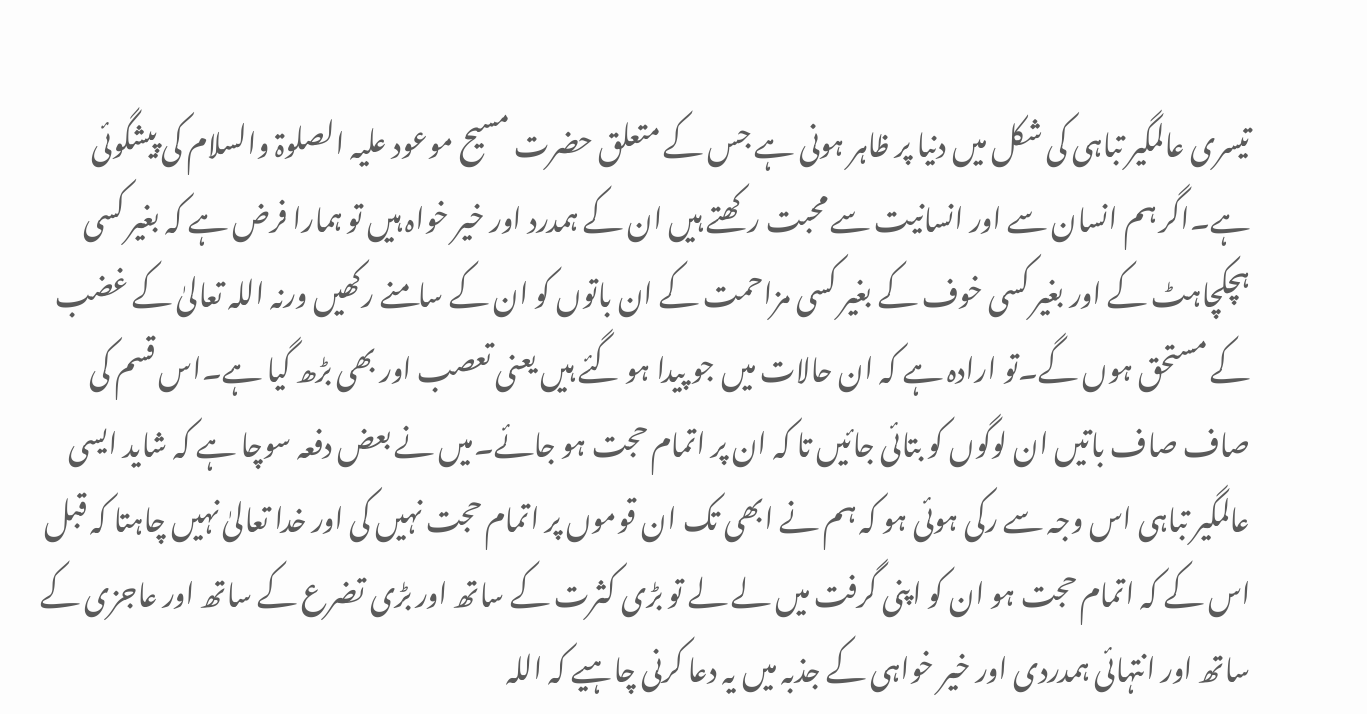تیسری عالمگیر تباہی کی شکل میں دنیا پر ظاہر ہونی ہے جس کے متعلق حضرت مسیح موعود علیہ الصلوۃ والسلام کی پیشگوئی ہے۔اگر ہم انسان سے اور انسانیت سے محبت رکھتے ہیں ان کے ہمدرد اور خیر خواہ ہیں تو ہمارا فرض ہے کہ بغیر کسی ہچکچاہٹ کے اور بغیر کسی خوف کے بغیر کسی مزاحمت کے ان باتوں کو ان کے سامنے رکھیں ورنہ اللہ تعالیٰ کے غضب کے مستحق ہوں گے۔تو ارادہ ہے کہ ان حالات میں جو پیدا ہو گئے ہیں یعنی تعصب اور بھی بڑھ گیا ہے۔اس قسم کی صاف صاف باتیں ان لوگوں کو بتائی جائیں تا کہ ان پر اتمام حجت ہو جائے۔میں نے بعض دفعہ سوچا ہے کہ شاید ایسی عالمگیر تباہی اس وجہ سے رکی ہوئی ہو کہ ہم نے ابھی تک ان قوموں پر اتمام حجت نہیں کی اور خدا تعالیٰ نہیں چاہتا کہ قبل اس کے کہ اتمام حجت ہو ان کو اپنی گرفت میں لے لے تو بڑی کثرت کے ساتھ اور بڑی تضرع کے ساتھ اور عاجزی کے ساتھ اور انتہائی ہمدردی اور خیر خواہی کے جذبہ میں یہ دعا کرنی چاہیے کہ اللہ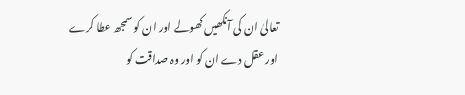تعالیٰ ان کی آنکھیں کھولے اور ان کو سمجھ عطا کرے اور عقل دے ان کو اور وہ صداقت کو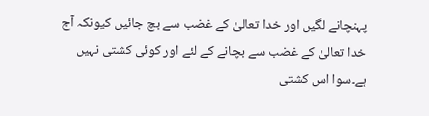پہنچانے لگیں اور خدا تعالیٰ کے غضب سے بچ جائیں کیونکہ آج خدا تعالیٰ کے غضب سے بچانے کے لئے اور کوئی کشتی نہیں ہے۔سوا اس کشتی